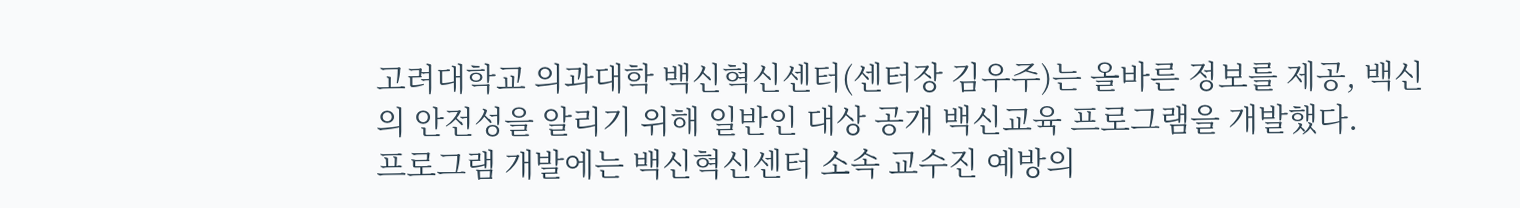고려대학교 의과대학 백신혁신센터(센터장 김우주)는 올바른 정보를 제공, 백신의 안전성을 알리기 위해 일반인 대상 공개 백신교육 프로그램을 개발했다.
프로그램 개발에는 백신혁신센터 소속 교수진 예방의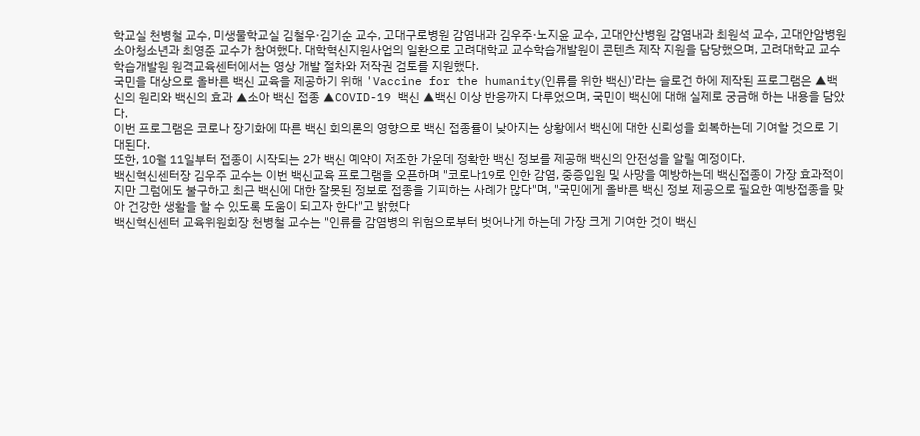학교실 천병철 교수, 미생물학교실 김철우·김기순 교수, 고대구로병원 감염내과 김우주·노지윤 교수, 고대안산병원 감염내과 최원석 교수, 고대안암병원 소아청소년과 최영준 교수가 참여했다. 대학혁신지원사업의 일환으로 고려대학교 교수학습개발원이 콘텐츠 제작 지원을 담당했으며, 고려대학교 교수학습개발원 원격교육센터에서는 영상 개발 절차와 저작권 검토를 지원했다.
국민을 대상으로 올바른 백신 교육을 제공하기 위해 'Vaccine for the humanity(인류를 위한 백신)'라는 슬로건 하에 제작된 프로그램은 ▲백신의 원리와 백신의 효과 ▲소아 백신 접종 ▲COVID-19 백신 ▲백신 이상 반응까지 다루었으며, 국민이 백신에 대해 실제로 궁금해 하는 내용을 담았다.
이번 프로그램은 코로나 장기화에 따른 백신 회의론의 영향으로 백신 접종률이 낮아지는 상황에서 백신에 대한 신뢰성을 회복하는데 기여할 것으로 기대된다.
또한, 10월 11일부터 접종이 시작되는 2가 백신 예약이 저조한 가운데 정확한 백신 정보를 제공해 백신의 안전성을 알릴 예정이다.
백신혁신센터장 김우주 교수는 이번 백신교육 프로그램을 오픈하며 "코로나19로 인한 감염, 중증입원 및 사망을 예방하는데 백신접종이 가장 효과적이지만 그럼에도 불구하고 최근 백신에 대한 잘못된 정보로 접종을 기피하는 사례가 많다"며, "국민에게 올바른 백신 정보 제공으로 필요한 예방접종을 맞아 건강한 생활을 할 수 있도록 도움이 되고자 한다"고 밝혔다
백신혁신센터 교육위원회장 천병철 교수는 "인류를 감염병의 위험으로부터 벗어나게 하는데 가장 크게 기여한 것이 백신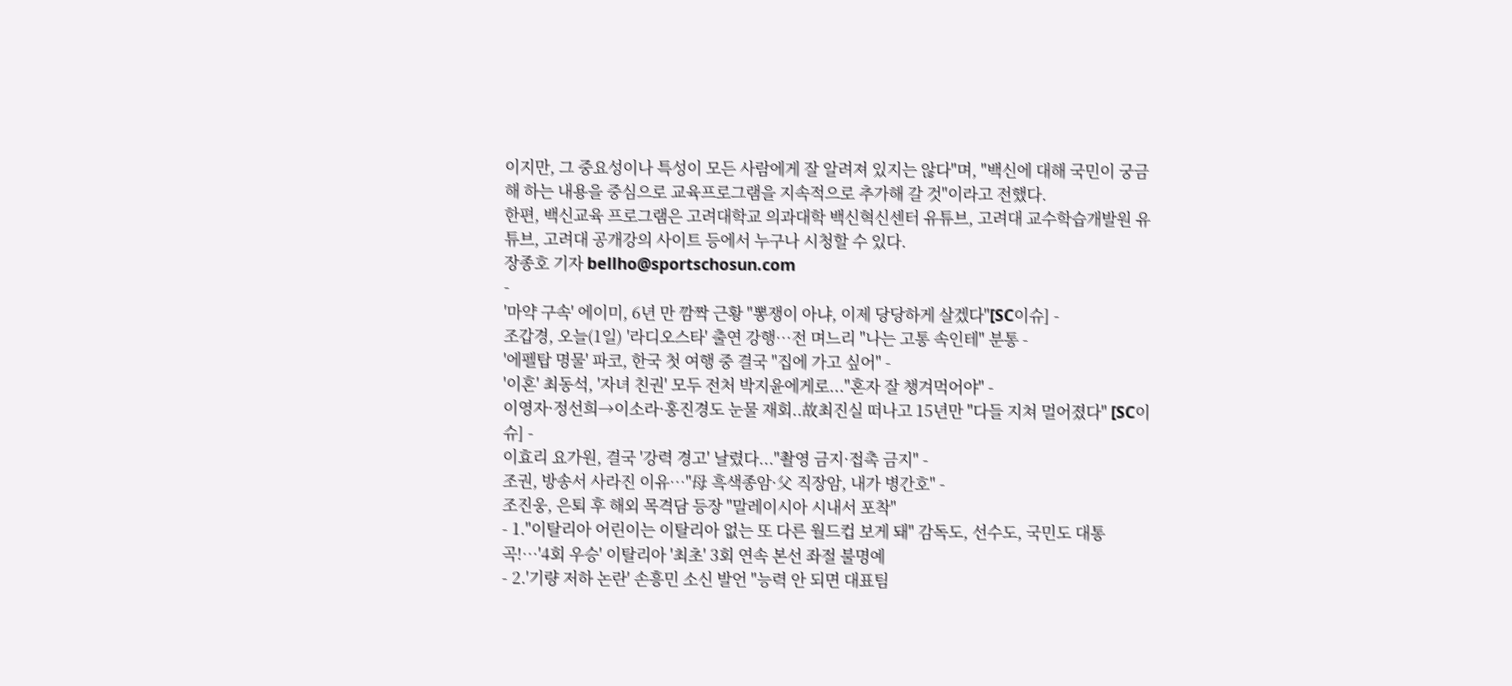이지만, 그 중요성이나 특성이 모든 사람에게 잘 알려져 있지는 않다"며, "백신에 대해 국민이 궁금해 하는 내용을 중심으로 교육프로그램을 지속적으로 추가해 갈 것"이라고 전했다.
한편, 백신교육 프로그램은 고려대학교 의과대학 백신혁신센터 유튜브, 고려대 교수학습개발원 유튜브, 고려대 공개강의 사이트 등에서 누구나 시청할 수 있다.
장종호 기자 bellho@sportschosun.com
-
'마약 구속' 에이미, 6년 만 깜짝 근황 "뽕쟁이 아냐, 이제 당당하게 살겠다"[SC이슈] -
조갑경, 오늘(1일) '라디오스타' 출연 강행…전 며느리 "나는 고통 속인테" 분통 -
'에펠탑 명물' 파코, 한국 첫 여행 중 결국 "집에 가고 싶어" -
'이혼' 최동석, '자녀 친권' 모두 전처 박지윤에게로..."혼자 잘 챙겨먹어야" -
이영자·정선희→이소라·홍진경도 눈물 재회..故최진실 떠나고 15년만 "다들 지쳐 멀어졌다" [SC이슈] -
이효리 요가원, 결국 '강력 경고' 날렸다..."촬영 금지·접촉 금지" -
조권, 방송서 사라진 이유…"母 흑색종암·父 직장암, 내가 병간호" -
조진웅, 은퇴 후 해외 목격담 등장 "말레이시아 시내서 포착"
- 1."이탈리아 어린이는 이탈리아 없는 또 다른 월드컵 보게 돼" 감독도, 선수도, 국민도 대통곡!…'4회 우승' 이탈리아 '최초' 3회 연속 본선 좌절 불명예
- 2.'기량 저하 논란' 손흥민 소신 발언 "능력 안 되면 대표팀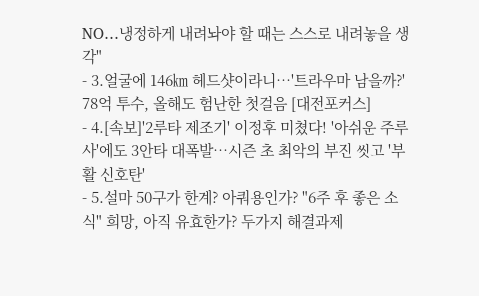NO…냉정하게 내려놔야 할 때는 스스로 내려놓을 생각"
- 3.얼굴에 146㎞ 헤드샷이라니…'트라우마 남을까?' 78억 투수, 올해도 험난한 첫걸음 [대전포커스]
- 4.[속보]'2루타 제조기' 이정후 미쳤다! '아쉬운 주루사'에도 3안타 대폭발…시즌 초 최악의 부진 씻고 '부활 신호탄'
- 5.설마 50구가 한계? 아쿼용인가? "6주 후 좋은 소식" 희망, 아직 유효한가? 두가지 해결과제